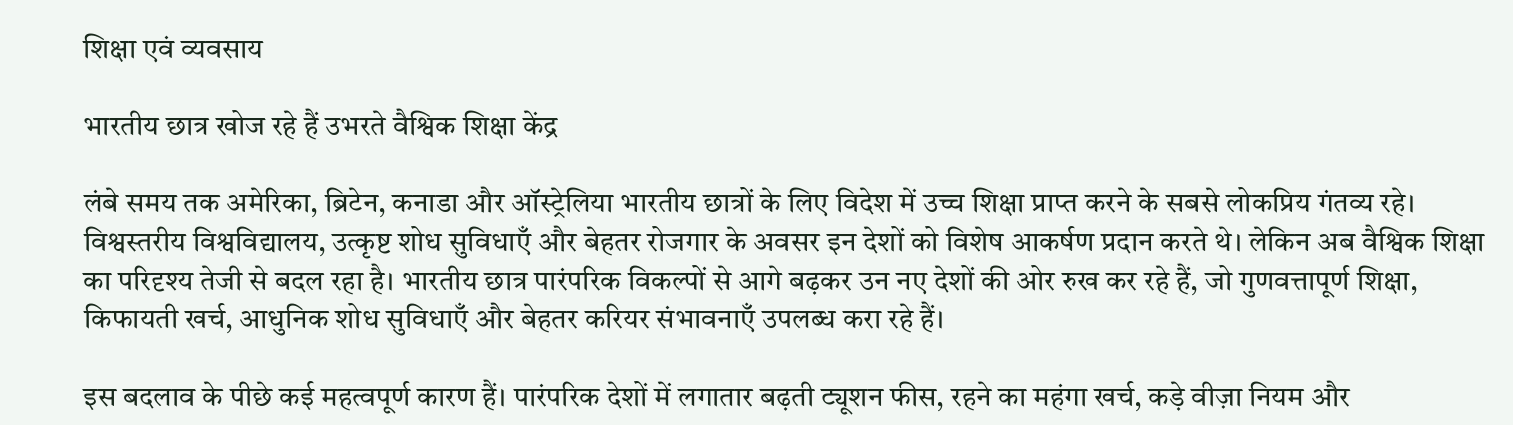शिक्षा एवं व्यवसाय

भारतीय छात्र खोज रहे हैं उभरते वैश्विक शिक्षा केंद्र

लंबे समय तक अमेरिका, ब्रिटेन, कनाडा और ऑस्ट्रेलिया भारतीय छात्रों के लिए विदेश में उच्च शिक्षा प्राप्त करने के सबसे लोकप्रिय गंतव्य रहे। विश्वस्तरीय विश्वविद्यालय, उत्कृष्ट शोध सुविधाएँ और बेहतर रोजगार के अवसर इन देशों को विशेष आकर्षण प्रदान करते थे। लेकिन अब वैश्विक शिक्षा का परिदृश्य तेजी से बदल रहा है। भारतीय छात्र पारंपरिक विकल्पों से आगे बढ़कर उन नए देशों की ओर रुख कर रहे हैं, जो गुणवत्तापूर्ण शिक्षा, किफायती खर्च, आधुनिक शोध सुविधाएँ और बेहतर करियर संभावनाएँ उपलब्ध करा रहे हैं।

इस बदलाव के पीछे कई महत्वपूर्ण कारण हैं। पारंपरिक देशों में लगातार बढ़ती ट्यूशन फीस, रहने का महंगा खर्च, कड़े वीज़ा नियम और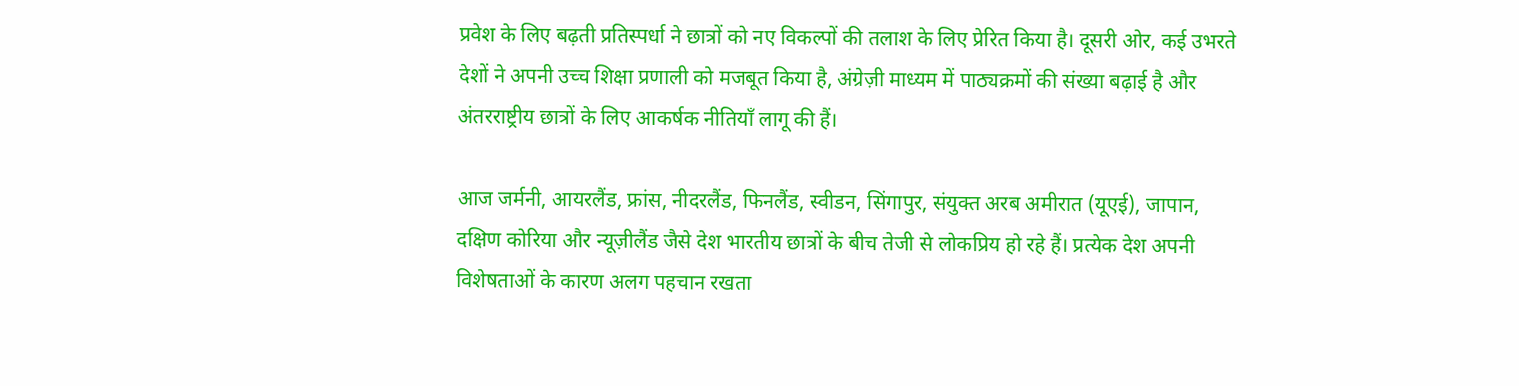प्रवेश के लिए बढ़ती प्रतिस्पर्धा ने छात्रों को नए विकल्पों की तलाश के लिए प्रेरित किया है। दूसरी ओर, कई उभरते देशों ने अपनी उच्च शिक्षा प्रणाली को मजबूत किया है, अंग्रेज़ी माध्यम में पाठ्यक्रमों की संख्या बढ़ाई है और अंतरराष्ट्रीय छात्रों के लिए आकर्षक नीतियाँ लागू की हैं।

आज जर्मनी, आयरलैंड, फ्रांस, नीदरलैंड, फिनलैंड, स्वीडन, सिंगापुर, संयुक्त अरब अमीरात (यूएई), जापान, दक्षिण कोरिया और न्यूज़ीलैंड जैसे देश भारतीय छात्रों के बीच तेजी से लोकप्रिय हो रहे हैं। प्रत्येक देश अपनी विशेषताओं के कारण अलग पहचान रखता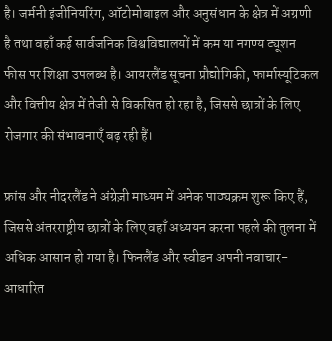है। जर्मनी इंजीनियरिंग, ऑटोमोबाइल और अनुसंधान के क्षेत्र में अग्रणी है तथा वहाँ कई सार्वजनिक विश्वविद्यालयों में कम या नगण्य ट्यूशन फीस पर शिक्षा उपलब्ध है। आयरलैंड सूचना प्रौद्योगिकी, फार्मास्यूटिकल और वित्तीय क्षेत्र में तेजी से विकसित हो रहा है, जिससे छात्रों के लिए रोजगार की संभावनाएँ बढ़ रही हैं।

फ्रांस और नीदरलैंड ने अंग्रेज़ी माध्यम में अनेक पाठ्यक्रम शुरू किए हैं, जिससे अंतरराष्ट्रीय छात्रों के लिए वहाँ अध्ययन करना पहले की तुलना में अधिक आसान हो गया है। फिनलैंड और स्वीडन अपनी नवाचार-आधारित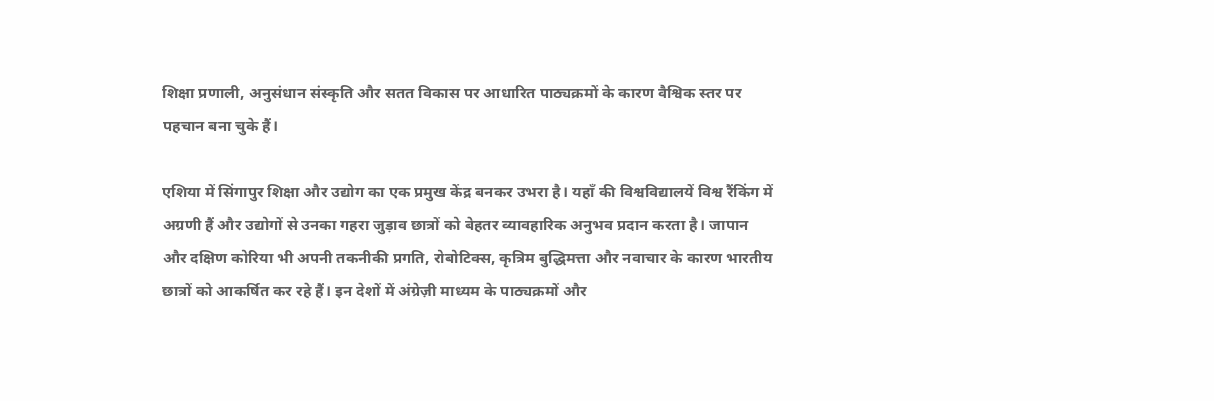शिक्षा प्रणाली, अनुसंधान संस्कृति और सतत विकास पर आधारित पाठ्यक्रमों के कारण वैश्विक स्तर पर पहचान बना चुके हैं।

एशिया में सिंगापुर शिक्षा और उद्योग का एक प्रमुख केंद्र बनकर उभरा है। यहाँ की विश्वविद्यालयें विश्व रैंकिंग में अग्रणी हैं और उद्योगों से उनका गहरा जुड़ाव छात्रों को बेहतर व्यावहारिक अनुभव प्रदान करता है। जापान और दक्षिण कोरिया भी अपनी तकनीकी प्रगति, रोबोटिक्स, कृत्रिम बुद्धिमत्ता और नवाचार के कारण भारतीय छात्रों को आकर्षित कर रहे हैं। इन देशों में अंग्रेज़ी माध्यम के पाठ्यक्रमों और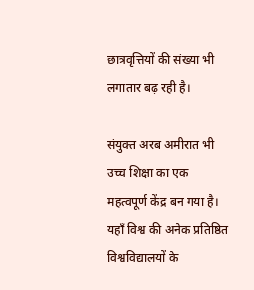छात्रवृत्तियों की संख्या भी लगातार बढ़ रही है।

संयुक्त अरब अमीरात भी उच्च शिक्षा का एक महत्वपूर्ण केंद्र बन गया है। यहाँ विश्व की अनेक प्रतिष्ठित विश्वविद्यालयों के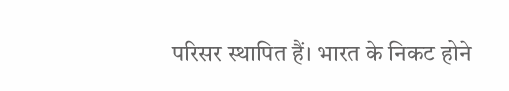परिसर स्थापित हैं। भारत के निकट होने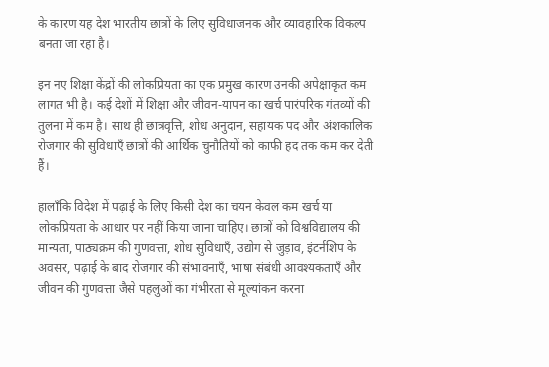के कारण यह देश भारतीय छात्रों के लिए सुविधाजनक और व्यावहारिक विकल्प बनता जा रहा है।

इन नए शिक्षा केंद्रों की लोकप्रियता का एक प्रमुख कारण उनकी अपेक्षाकृत कम लागत भी है। कई देशों में शिक्षा और जीवन-यापन का खर्च पारंपरिक गंतव्यों की तुलना में कम है। साथ ही छात्रवृत्ति, शोध अनुदान, सहायक पद और अंशकालिक रोजगार की सुविधाएँ छात्रों की आर्थिक चुनौतियों को काफी हद तक कम कर देती हैं।

हालाँकि विदेश में पढ़ाई के लिए किसी देश का चयन केवल कम खर्च या लोकप्रियता के आधार पर नहीं किया जाना चाहिए। छात्रों को विश्वविद्यालय की मान्यता, पाठ्यक्रम की गुणवत्ता, शोध सुविधाएँ, उद्योग से जुड़ाव, इंटर्नशिप के अवसर, पढ़ाई के बाद रोजगार की संभावनाएँ, भाषा संबंधी आवश्यकताएँ और जीवन की गुणवत्ता जैसे पहलुओं का गंभीरता से मूल्यांकन करना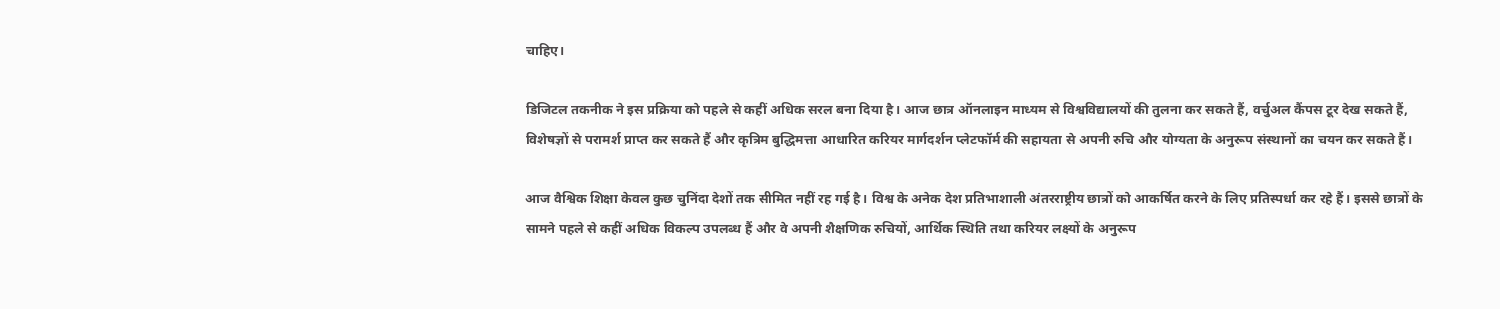चाहिए।

डिजिटल तकनीक ने इस प्रक्रिया को पहले से कहीं अधिक सरल बना दिया है। आज छात्र ऑनलाइन माध्यम से विश्वविद्यालयों की तुलना कर सकते हैं, वर्चुअल कैंपस टूर देख सकते हैं, विशेषज्ञों से परामर्श प्राप्त कर सकते हैं और कृत्रिम बुद्धिमत्ता आधारित करियर मार्गदर्शन प्लेटफॉर्म की सहायता से अपनी रुचि और योग्यता के अनुरूप संस्थानों का चयन कर सकते हैं।

आज वैश्विक शिक्षा केवल कुछ चुनिंदा देशों तक सीमित नहीं रह गई है। विश्व के अनेक देश प्रतिभाशाली अंतरराष्ट्रीय छात्रों को आकर्षित करने के लिए प्रतिस्पर्धा कर रहे हैं। इससे छात्रों के सामने पहले से कहीं अधिक विकल्प उपलब्ध हैं और वे अपनी शैक्षणिक रुचियों, आर्थिक स्थिति तथा करियर लक्ष्यों के अनुरूप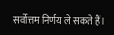सर्वोत्तम निर्णय ले सकते हैं।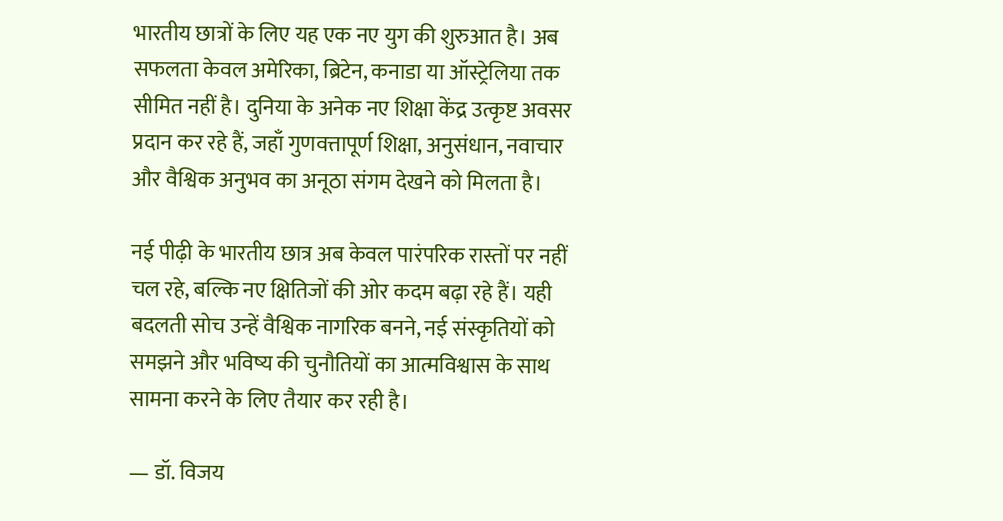भारतीय छात्रों के लिए यह एक नए युग की शुरुआत है। अब सफलता केवल अमेरिका, ब्रिटेन, कनाडा या ऑस्ट्रेलिया तक सीमित नहीं है। दुनिया के अनेक नए शिक्षा केंद्र उत्कृष्ट अवसर प्रदान कर रहे हैं, जहाँ गुणवत्तापूर्ण शिक्षा, अनुसंधान, नवाचार और वैश्विक अनुभव का अनूठा संगम देखने को मिलता है।

नई पीढ़ी के भारतीय छात्र अब केवल पारंपरिक रास्तों पर नहीं चल रहे, बल्कि नए क्षितिजों की ओर कदम बढ़ा रहे हैं। यही बदलती सोच उन्हें वैश्विक नागरिक बनने, नई संस्कृतियों को समझने और भविष्य की चुनौतियों का आत्मविश्वास के साथ सामना करने के लिए तैयार कर रही है।

— डॉ. विजय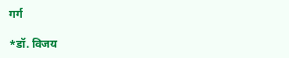गर्ग

*डॉ. विजय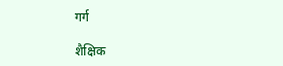गर्ग

शैक्षिक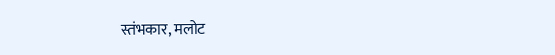स्तंभकार, मलोट